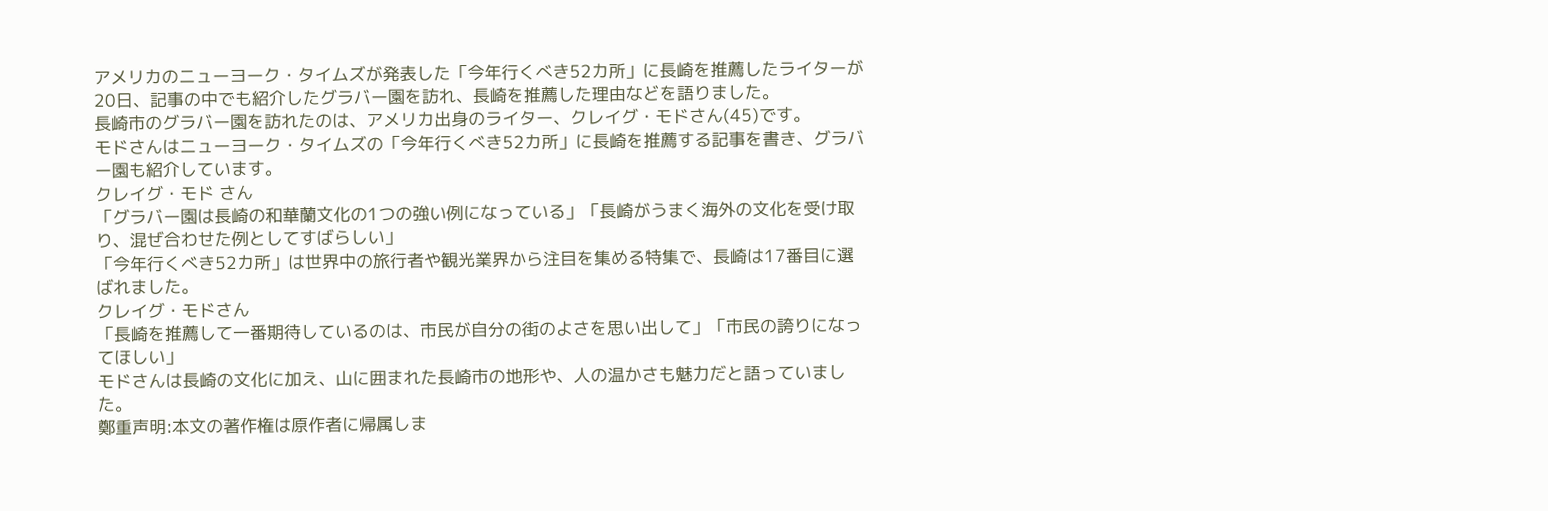アメリカのニューヨーク・タイムズが発表した「今年行くべき52カ所」に長崎を推薦したライターが20日、記事の中でも紹介したグラバー園を訪れ、長崎を推薦した理由などを語りました。
長崎市のグラバー園を訪れたのは、アメリカ出身のライター、クレイグ・モドさん(45)です。
モドさんはニューヨーク・タイムズの「今年行くべき52カ所」に長崎を推薦する記事を書き、グラバー園も紹介しています。
クレイグ・モド さん
「グラバー園は長崎の和華蘭文化の1つの強い例になっている」「長崎がうまく海外の文化を受け取り、混ぜ合わせた例としてすばらしい」
「今年行くべき52カ所」は世界中の旅行者や観光業界から注目を集める特集で、長崎は17番目に選ばれました。
クレイグ・モドさん
「長崎を推薦して一番期待しているのは、市民が自分の街のよさを思い出して」「市民の誇りになってほしい」
モドさんは長崎の文化に加え、山に囲まれた長崎市の地形や、人の温かさも魅力だと語っていました。
鄭重声明:本文の著作権は原作者に帰属しま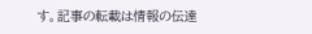す。記事の転載は情報の伝達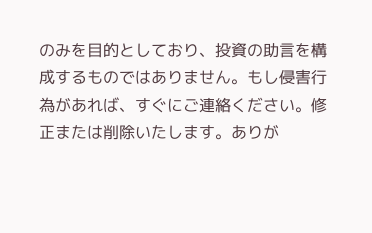のみを目的としており、投資の助言を構成するものではありません。もし侵害行為があれば、すぐにご連絡ください。修正または削除いたします。ありが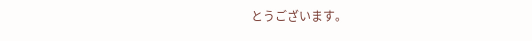とうございます。